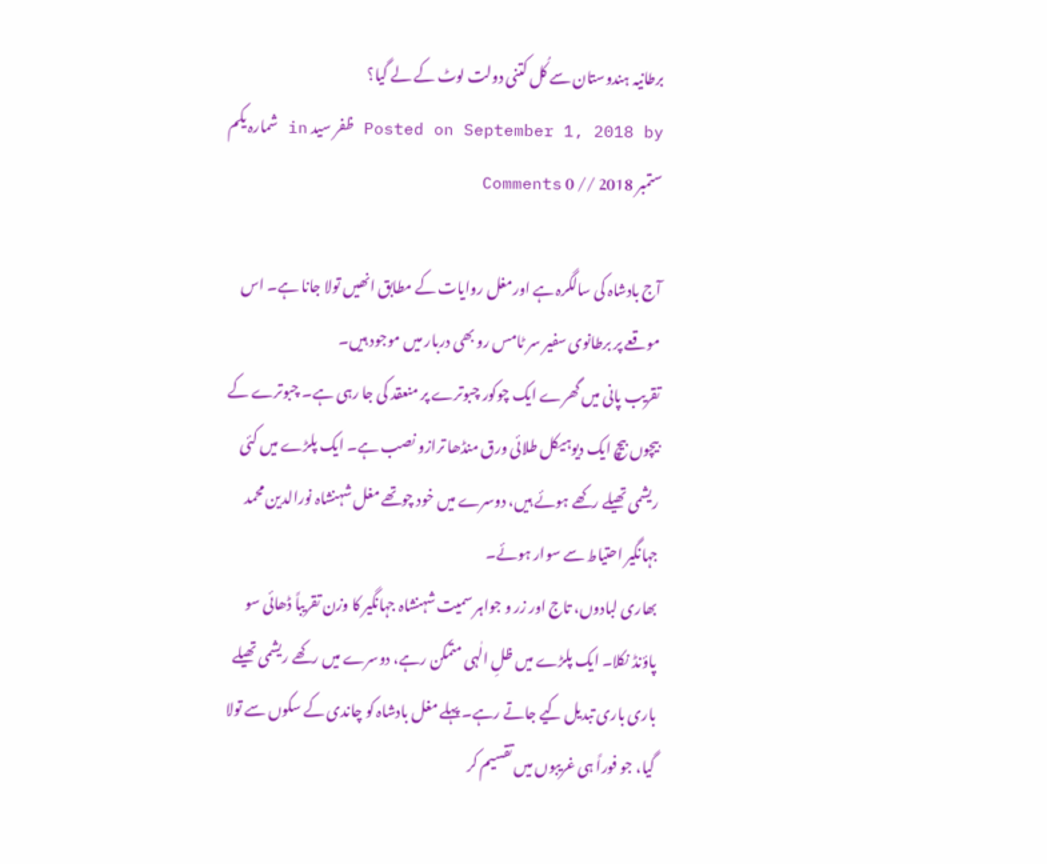برطانیہ ہندوستان سے کُل کتنی دولت لوٹ کے لے گیا؟
Posted on September 1, 2018 by ظفر سید in شمارہ یکم ستمبر 2018 // 0 Comments

آج بادشاہ کی سالگرہ ہے اورمغل روایات کے مطابق انھیں تولا جانا ہے۔ اس موقعے پر برطانوی سفیر سر ٹامس رو بھی دربار میں موجود ہیں۔
تقریب پانی میں گھرے ایک چوکور چبوترے پر منعقد کی جا رہی ہے۔ چبوترے کے بیچوں بیچ ایک دیوہیکل طلائی ورق منڈھا ترازو نصب ہے۔ ایک پلڑے میں کئی ریشمی تھیلے رکھے ہوئے ہیں، دوسرے میں خود چوتھے مغل شہنشاہ نورالدین محمد جہانگیر احتیاط سے سوار ہوئے۔
بھاری لبادوں، تاج اور زر و جواہر سمیت شہنشاہ جہانگیر کا وزن تقریباً ڈھائی سو پاؤنڈ نکلا۔ ایک پلڑے میں ظلِ الٰہی متمکن رہے، دوسرے میں رکھے ریشمی تھیلے باری باری تبدیل کیے جاتے رہے۔ پہلے مغل بادشاہ کو چاندی کے سکوں سے تولا گیا، جو فوراً ہی غریبوں میں تقسیم کر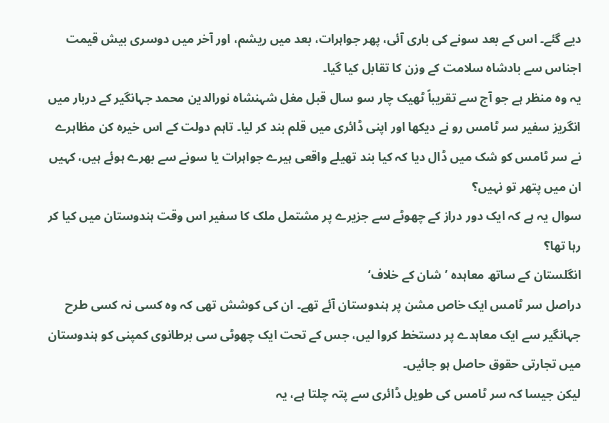دیے گئے۔ اس کے بعد سونے کی باری آئی، پھر جواہرات، بعد میں ریشم، اور آخر میں دوسری بیش قیمت اجناس سے بادشاہ سلامت کے وزن کا تقابل کیا گیا۔
یہ وہ منظر ہے جو آج سے تقریباً ٹھیک چار سو سال قبل مغل شہنشاہ نورالدین محمد جہانگیر کے دربار میں انگریز سفیر سر ٹامس رو نے دیکھا اور اپنی ڈائری میں قلم بند کر لیا۔ تاہم دولت کے اس خیرہ کن مظاہرے نے سر ٹامس کو شک میں ڈال دیا کہ کیا بند تھیلے واقعی ہیرے جواہرات یا سونے سے بھرے ہوئے ہیں، کہیں ان میں پتھر تو نہیں؟
سوال یہ ہے کہ ایک دور دراز کے چھوٹے سے جزیرے پر مشتمل ملک کا سفیر اس وقت ہندوستان میں کیا کر رہا تھا؟
انگلستان کے ساتھ معاہدہ ’شان کے خلاف‘
دراصل سر ٹامس ایک خاص مشن پر ہندوستان آئے تھے۔ ان کی کوشش تھی کہ وہ کسی نہ کسی طرح جہانگیر سے ایک معاہدے پر دستخط کروا لیں، جس کے تحت ایک چھوٹی سی برطانوی کمپنی کو ہندوستان میں تجارتی حقوق حاصل ہو جائیں۔
لیکن جیسا کہ سر ٹامس کی طویل ڈائری سے پتہ چلتا ہے، یہ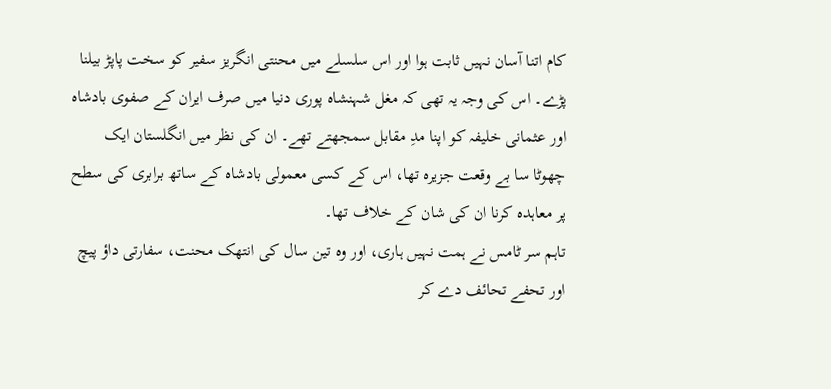کام اتنا آسان نہیں ثابت ہوا اور اس سلسلے میں محنتی انگریز سفیر کو سخت پاپڑ بیلنا پڑے۔ اس کی وجہ یہ تھی کہ مغل شہنشاہ پوری دنیا میں صرف ایران کے صفوی بادشاہ اور عثمانی خلیفہ کو اپنا مدِ مقابل سمجھتے تھے۔ ان کی نظر میں انگلستان ایک چھوٹا سا بے وقعت جزیرہ تھا، اس کے کسی معمولی بادشاہ کے ساتھ برابری کی سطح پر معاہدہ کرنا ان کی شان کے خلاف تھا۔
تاہم سر ٹامس نے ہمت نہیں ہاری، اور وہ تین سال کی انتھک محنت، سفارتی داؤ پیچ اور تحفے تحائف دے کر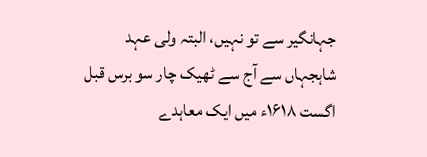جہانگیر سے تو نہیں، البتہ ولی عہد شاہجہاں سے آج سے ٹھیک چار سو برس قبل اگست ۱۶۱۸ء میں ایک معاہدے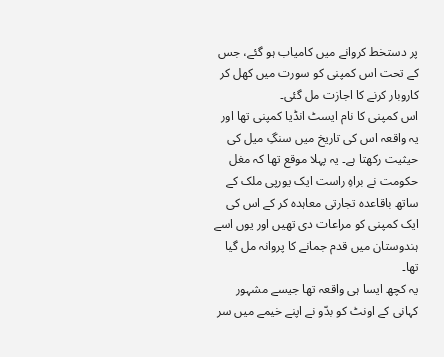پر دستخط کروانے میں کامیاب ہو گئے، جس کے تحت اس کمپنی کو سورت میں کھل کر کاروبار کرنے کا اجازت مل گئی۔
اس کمپنی کا نام ایسٹ انڈیا کمپنی تھا اور یہ واقعہ اس کی تاریخ میں سنگِ میل کی حیثیت رکھتا ہے۔ یہ پہلا موقع تھا کہ مغل حکومت نے براہِ راست ایک یورپی ملک کے ساتھ باقاعدہ تجارتی معاہدہ کر کے اس کی ایک کمپنی کو مراعات دی تھیں اور یوں اسے ہندوستان میں قدم جمانے کا پروانہ مل گیا تھا۔
یہ کچھ ایسا ہی واقعہ تھا جیسے مشہور کہانی کے اونٹ کو بدّو نے اپنے خیمے میں سر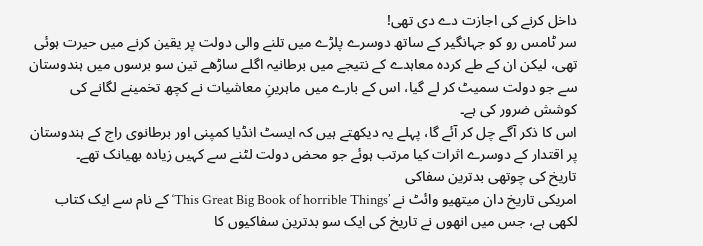داخل کرنے کی اجازت دے دی تھی!
سر ٹامس رو کو جہانگیر کے ساتھ دوسرے پلڑے میں تلنے والی دولت پر یقین کرنے میں حیرت ہوئی تھی، لیکن ان کے طے کردہ معاہدے کے نتیجے میں برطانیہ اگلے ساڑھے تین سو برسوں میں ہندوستان سے جو دولت سمیٹ کر لے گیا، اس کے بارے میں ماہرینِ معاشیات نے کچھ تخمینے لگانے کی کوشش ضرور کی ہے۔
اس کا ذکر آگے چل کر آئے گا، پہلے یہ دیکھتے ہیں کہ ایسٹ انڈیا کمپنی اور برطانوی راج کے ہندوستان پر اقتدار کے دوسرے اثرات کیا مرتب ہوئے جو محض دولت لٹنے سے کہیں زیادہ بھیانک تھے۔
تاریخ کی چوتھی بدترین سفاکی
امریکی تاریخ دان میتھیو وائٹ نے ’This Great Big Book of horrible Things‘ کے نام سے ایک کتاب لکھی ہے، جس میں انھوں نے تاریخ کی ایک سو بدترین سفاکیوں کا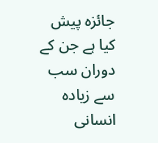جائزہ پیش کیا ہے جن کے دوران سب سے زیادہ انسانی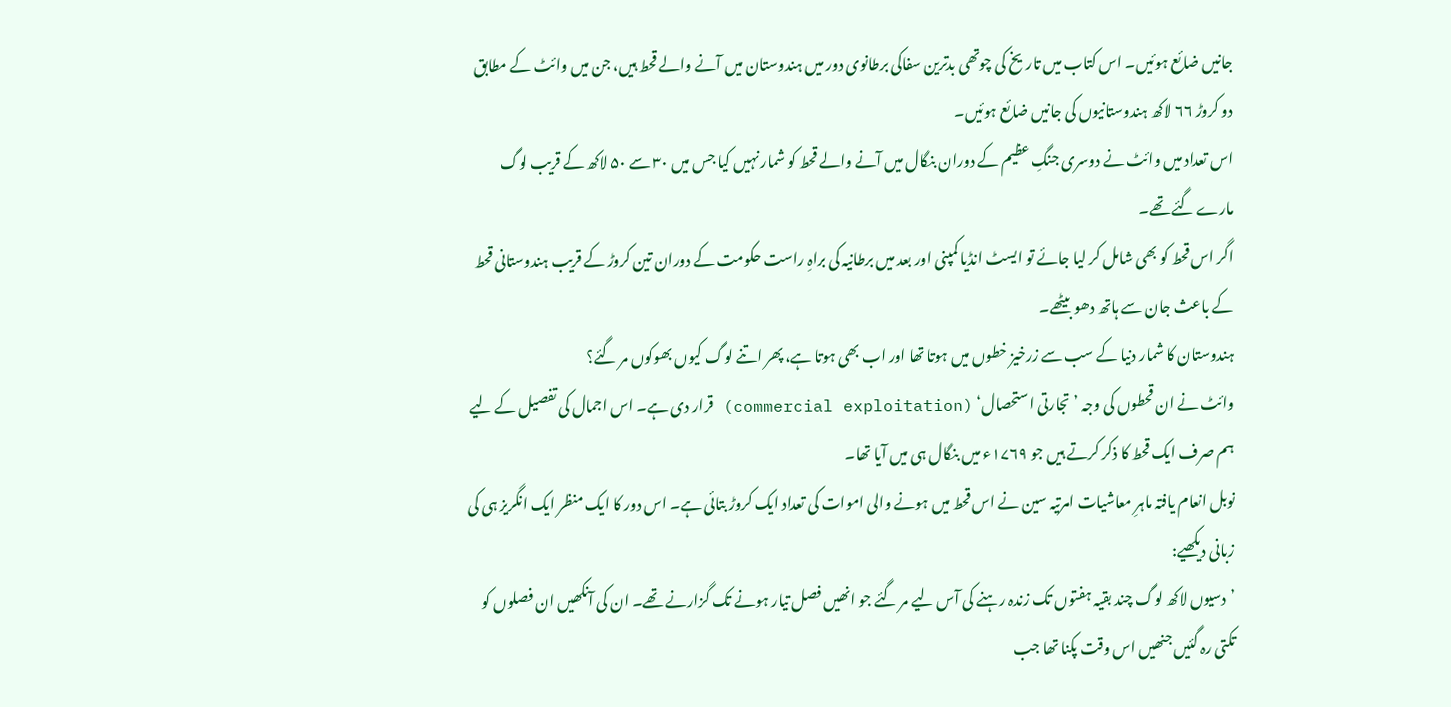جانیں ضائع ہوئیں۔ اس کتاب میں تاریخ کی چوتھی بدترین سفاکی برطانوی دور میں ہندوستان میں آنے والے قحط ہیں، جن میں وائٹ کے مطابق دو کروڑ ۶۶ لاکھ ہندوستانیوں کی جانیں ضائع ہوئیں۔
اس تعداد میں وائٹ نے دوسری جنگِ عظیم کے دوران بنگال میں آنے والے قحط کو شمار نہیں کیا جس میں ۳۰ سے ۵۰ لاکھ کے قریب لوگ مارے گئے تھے۔
اگر اس قحط کو بھی شامل کر لیا جائے تو ایسٹ انڈیا کمپنی اور بعد میں برطانیہ کی براہِ راست حکومت کے دوران تین کروڑ کے قریب ہندوستانی قحط کے باعث جان سے ہاتھ دھو بیٹھے۔
ہندوستان کا شمار دنیا کے سب سے زرخیز خطوں میں ہوتا تھا اور اب بھی ہوتا ہے، پھر اتنے لوگ کیوں بھوکوں مر گئے؟
وائٹ نے ان قحطوں کی وجہ ’تجارتی استحصال‘ (commercial exploitation) قرار دی ہے۔ اس اجمال کی تفصیل کے لیے ہم صرف ایک قحط کا ذکر کرتے ہیں جو ۱۷۶۹ء میں بنگال ہی میں آیا تھا۔
نوبل انعام یافتہ ماہرِ معاشیات امرتیہ سین نے اس قحط میں ہونے والی اموات کی تعداد ایک کروڑ بتائی ہے۔ اس دور کا ایک منظر ایک انگریز ہی کی زبانی دیکھیے:
’دسیوں لاکھ لوگ چند بقیہ ہفتوں تک زندہ رہنے کی آس لیے مر گئے جو انھیں فصل تیار ہونے تک گزارنے تھے۔ ان کی آنکھیں ان فصلوں کو تکتی رہ گئیں جنھیں اس وقت پکنا تھا جب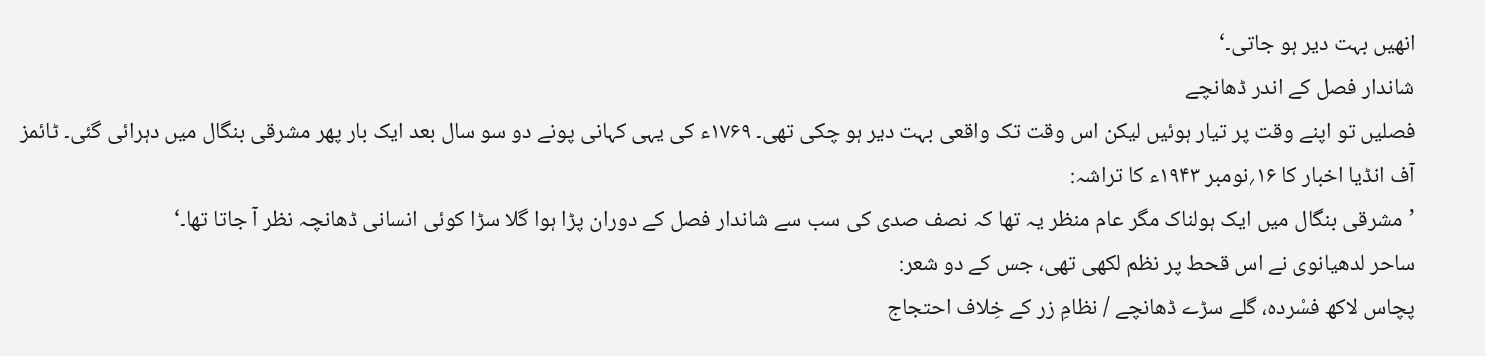انھیں بہت دیر ہو جاتی۔‘
شاندار فصل کے اندر ڈھانچے
فصلیں تو اپنے وقت پر تیار ہوئیں لیکن اس وقت تک واقعی بہت دیر ہو چکی تھی۔ ۱۷۶۹ء کی یہی کہانی پونے دو سو سال بعد ایک بار پھر مشرقی بنگال میں دہرائی گئی۔ ٹائمز آف انڈیا اخبار کا ۱۶؍نومبر ۱۹۴۳ء کا تراشہ:
’مشرقی بنگال میں ایک ہولناک مگر عام منظر یہ تھا کہ نصف صدی کی سب سے شاندار فصل کے دوران پڑا ہوا گلا سڑا کوئی انسانی ڈھانچہ نظر آ جاتا تھا۔‘
ساحر لدھیانوی نے اس قحط پر نظم لکھی تھی، جس کے دو شعر:
پچاس لاکھ فسْردہ، گلے سڑے ڈھانچے / نظامِ زر کے خِلاف احتجاج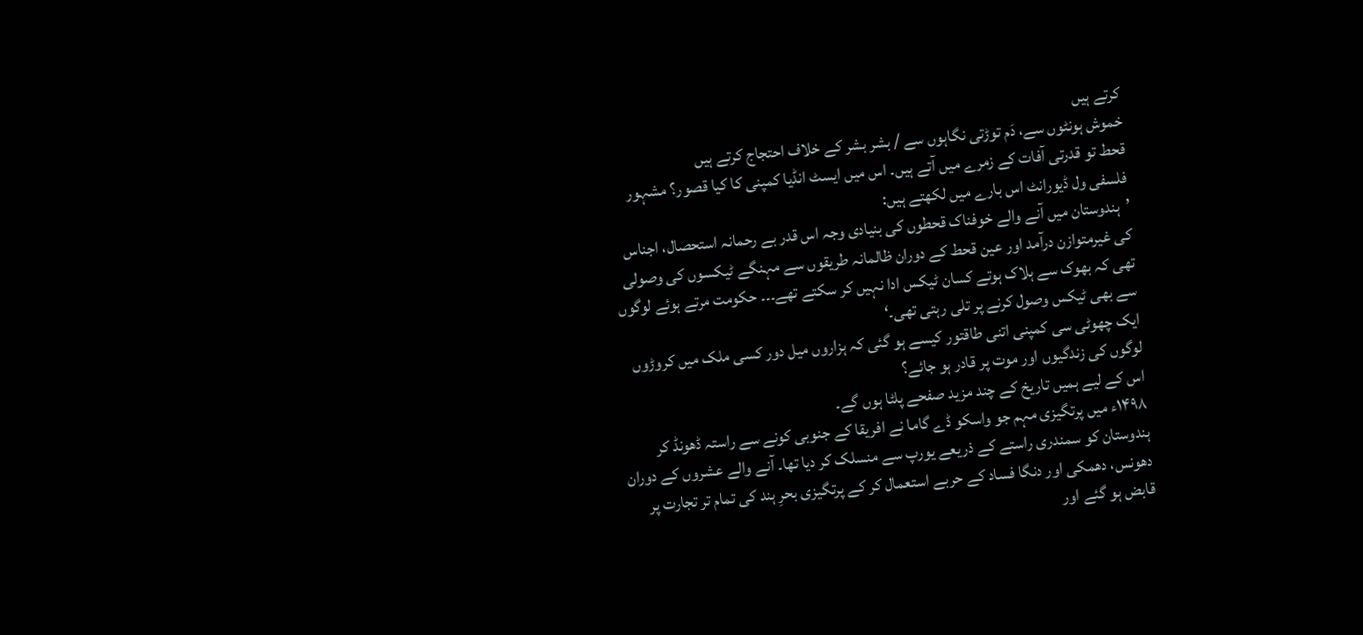کرتے ہیں
خموش ہونٹوں سے، دَم توڑتی نگاہوں سے / بشر بشر کے خلاف احتجاج کرتے ہیں
قحط تو قدرتی آفات کے زمرے میں آتے ہیں۔ اس میں ایسٹ انڈیا کمپنی کا کیا قصور؟ مشہور فلسفی ول ڈیورانٹ اس بارے میں لکھتے ہیں:
’ہندوستان میں آنے والے خوفناک قحطوں کی بنیادی وجہ اس قدر بے رحمانہ استحصال، اجناس کی غیرمتوازن درآمد اور عین قحط کے دوران ظالمانہ طریقوں سے مہنگے ٹیکسوں کی وصولی تھی کہ بھوک سے ہلاک ہوتے کسان ٹیکس ادا نہیں کر سکتے تھے۔۔۔ حکومت مرتے ہوئے لوگوں سے بھی ٹیکس وصول کرنے پر تلی رہتی تھی۔‘
ایک چھوٹی سی کمپنی اتنی طاقتور کیسے ہو گئی کہ ہزاروں میل دور کسی ملک میں کروڑوں لوگوں کی زندگیوں اور موت پر قادر ہو جائے؟
اس کے لیے ہمیں تاریخ کے چند مزید صفحے پلٹا ہوں گے۔
۱۴۹۸ء میں پرتگیزی مہم جو واسکو ڈے گاما نے افریقا کے جنوبی کونے سے راستہ ڈھونڈ کر ہندوستان کو سمندری راستے کے ذریعے یورپ سے منسلک کر دیا تھا۔ آنے والے عشروں کے دوران دھونس، دھمکی اور دنگا فساد کے حربے استعمال کر کے پرتگیزی بحرِ ہند کی تمام تر تجارت پر قابض ہو گئے اور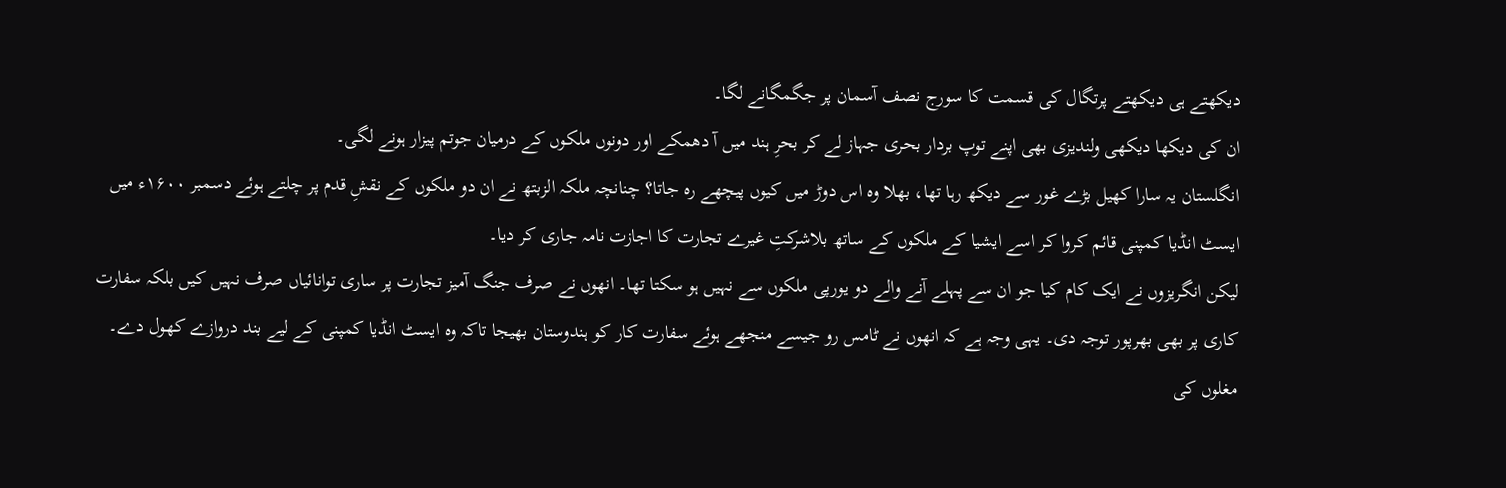دیکھتے ہی دیکھتے پرتگال کی قسمت کا سورج نصف آسمان پر جگمگانے لگا۔
ان کی دیکھا دیکھی ولندیزی بھی اپنے توپ بردار بحری جہاز لے کر بحرِ ہند میں آ دھمکے اور دونوں ملکوں کے درمیان جوتم پیزار ہونے لگی۔
انگلستان یہ سارا کھیل بڑے غور سے دیکھ رہا تھا، بھلا وہ اس دوڑ میں کیوں پیچھے رہ جاتا؟ چنانچہ ملکہ الزبتھ نے ان دو ملکوں کے نقشِ قدم پر چلتے ہوئے دسمبر ۱۶۰۰ء میں ایسٹ انڈیا کمپنی قائم کروا کر اسے ایشیا کے ملکوں کے ساتھ بلاشرکتِ غیرے تجارت کا اجازت نامہ جاری کر دیا۔
لیکن انگریزوں نے ایک کام کیا جو ان سے پہلے آنے والے دو یورپی ملکوں سے نہیں ہو سکتا تھا۔ انھوں نے صرف جنگ آمیز تجارت پر ساری توانائیاں صرف نہیں کیں بلکہ سفارت کاری پر بھی بھرپور توجہ دی۔ یہی وجہ ہے کہ انھوں نے ٹامس رو جیسے منجھے ہوئے سفارت کار کو ہندوستان بھیجا تاکہ وہ ایسٹ انڈیا کمپنی کے لیے بند دروازے کھول دے۔
مغلوں کی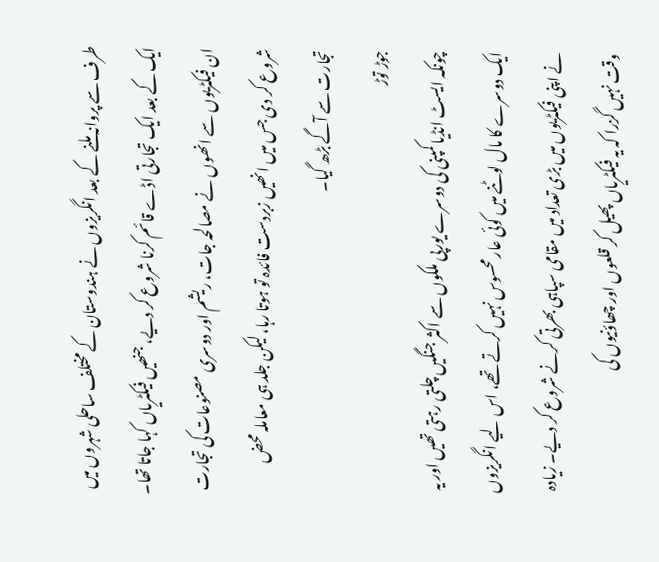طرف سے پروانہ ملنے کے بعد انگریزوں نے ہندوستان کے مختلف ساحلی شہروں میں ایک کے بعد ایک تجارتی اڈے قائم کرنا شروع کر دیے، جنھیں فیکٹریاں کہا جاتا تھا۔ ان فیکٹریوں سے انھوں نے مصالحہ جات، ریشم اور دوسری مصنوعات کی تجارت شروع کر دی جس میں انھیں زبردست فائدہ تو ہوتا رہا، لیکن جلد ہی معاملہ محض تجارت سے آگے بڑھ گیا۔
جوڑ توڑ
چونکہ ایسٹ انڈیا کمپنی کی دوسرے یورپی ملکوں سے اکثر جنگیں چلتی رہتی تھیں اور یہ ایک دوسرے کا مال لوٹنے میں کوئی عار محسوس نہیں کرتے تھے، اس لیے انگریزوں نے اپنی فیکٹریوں میں بڑی تعداد میں مقامی سپاہی بھرتی کرنے شروع کر دیے۔ زیادہ وقت نہیں گزرا کہ یہ فیکٹریاں پھیل کر قلعوں اور چھاؤنیوں کی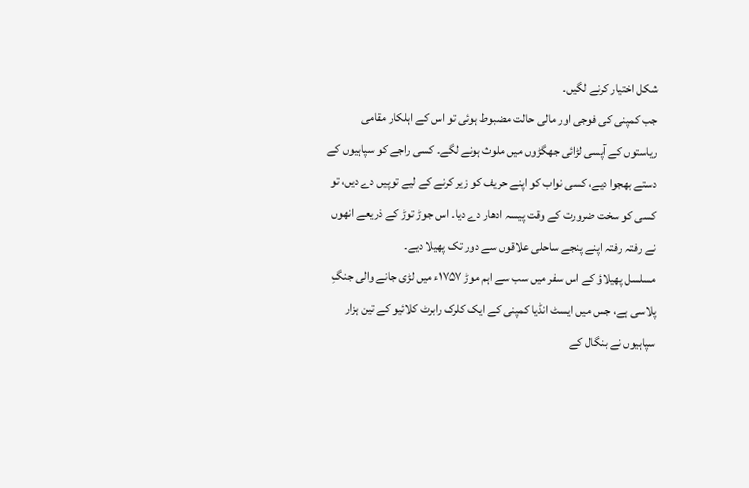شکل اختیار کرنے لگیں۔
جب کمپنی کی فوجی اور مالی حالت مضبوط ہوئی تو اس کے اہلکار مقامی ریاستوں کے آپسی لڑائی جھگڑوں میں ملوث ہونے لگے۔ کسی راجے کو سپاہیوں کے دستے بھجوا دیے، کسی نواب کو اپنے حریف کو زیر کرنے کے لیے توپیں دے دیں، تو کسی کو سخت ضرورت کے وقت پیسہ ادھار دے دیا۔ اس جوڑ توڑ کے ذریعے انھوں نے رفتہ رفتہ اپنے پنجے ساحلی علاقوں سے دور تک پھیلا دیے۔
مسلسل پھیلاؤ کے اس سفر میں سب سے اہم موڑ ۱۷۵۷ء میں لڑی جانے والی جنگِ پلاسی ہے، جس میں ایسٹ انڈیا کمپنی کے ایک کلرک رابرٹ کلائیو کے تین ہزار سپاہیوں نے بنگال کے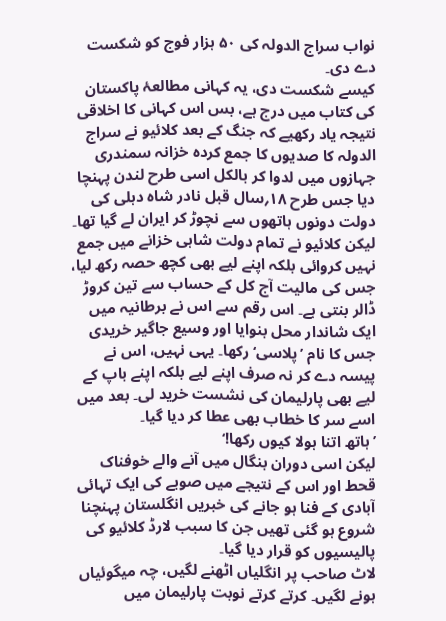نواب سراج الدولہ کی ۵۰ ہزار فوج کو شکست دے دی۔
کیسے شکست دی، یہ کہانی مطالعۂ پاکستان کی کتاب میں درج ہے، بس اس کہانی کا اخلاقی نتیجہ یاد رکھیے کہ جنگ کے بعد کلائیو نے سراج الدولہ کا صدیوں کا جمع کردہ خزانہ سمندری جہازوں میں لدوا کر بالکل اسی طرح لندن پہنچا دیا جس طرح ۱۸؍سال قبل نادر شاہ دہلی کی دولت دونوں ہاتھوں سے نچوڑ کر ایران لے گیا تھا۔
لیکن کلائیو نے تمام دولت شاہی خزانے میں جمع نہیں کروائی بلکہ اپنے لیے بھی کچھ حصہ رکھ لیا، جس کی مالیت آج کل کے حساب سے تین کروڑ ڈالر بنتی ہے۔ اس رقم سے اس نے برطانیہ میں ایک شاندار محل بنوایا اور وسیع جاگیر خریدی جس کا نام ’پلاسی‘ رکھا۔ یہی نہیں، اس نے پیسہ دے کر نہ صرف اپنے لیے بلکہ اپنے باپ کے لیے بھی پارلیمان کی نشست خرید لی۔ بعد میں اسے سر کا خطاب بھی عطا کر دیا گیا۔
’ہاتھ اتنا ہولا کیوں رکھا!‘
لیکن اسی دوران بنگال میں آنے والے خوفناک قحط اور اس کے نتیجے میں صوبے کی ایک تہائی آبادی کے فنا ہو جانے کی خبریں انگلستان پہنچنا شروع ہو گئی تھیں جن کا سبب لارڈ کلائیو کی پالیسیوں کو قرار دیا گیا۔
لاٹ صاحب پر انگلیاں اٹھنے لگیں، چہ میگوئیاں ہونے لگیں۔ کرتے کرتے نوبت پارلیمان میں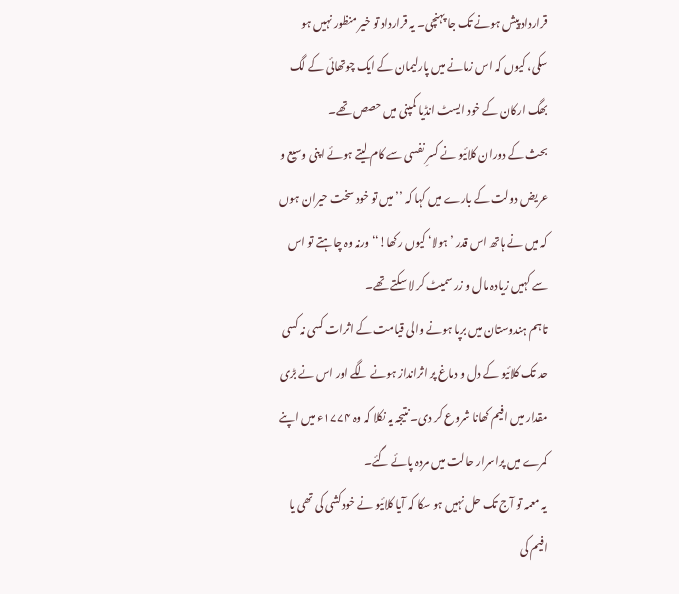قرارداد پیش ہونے تک جا پہنچی۔ یہ قرارداد تو خیر منظور نہیں ہو سکی، کیوں کہ اس زمانے میں پارلیمان کے ایک چوتھائی کے لگ بھگ ارکان کے خود ایسٹ انڈیا کمپنی میں حصص تھے۔
بحث کے دوران کلائیو نے کسرِ نفسی سے کام لیتے ہوئے اپنی وسیع و عریض دولت کے بارے میں کہا کہ ’’میں تو خود سخت حیران ہوں کہ میں نے ہاتھ اس قدر ’ہولا‘ کیوں رکھا!‘‘ ورنہ وہ چاہتے تو اس سے کہیں زیادہ مال و زر سمیٹ کر لا سکتے تھے۔
تاہم ہندوستان میں برپا ہونے والی قیامت کے اثرات کسی نہ کسی حد تک کلائیو کے دل و دماغ پر اثرانداز ہونے لگے اور اس نے بڑی مقدار میں افیم کھانا شروع کر دی۔ نتیجہ یہ نکلا کہ وہ ۱۷۷۴ء میں اپنے کمرے میں پراسرار حالت میں مردہ پائے گئے۔
یہ معمہ تو آج تک حل نہیں ہو سکا کہ آیا کلائیو نے خودکشی کی تھی یا افیم کی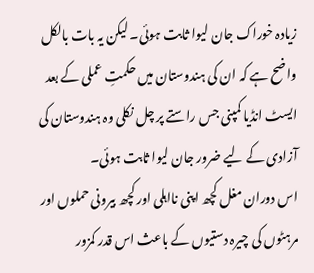زیادہ خوراک جان لیوا ثابت ہوئی۔ لیکن یہ بات بالکل واضح ہے کہ ان کی ہندوستان میں حکمتِ عملی کے بعد ایسٹ انڈیا کمپنی جس راستے پر چل نکلی وہ ہندوستان کی آزادی کے لیے ضرور جان لیوا ثابت ہوئی۔
اس دوران مغل کچھ اپنی نااہلی اور کچھ بیرونی حملوں اور مرہٹوں کی چیرہ دستیوں کے باعث اس قدر کمزور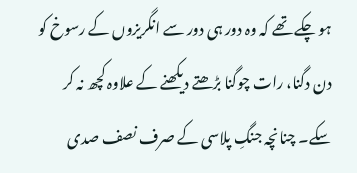ہو چکے تھے کہ وہ دور ہی دور سے انگریزوں کے رسوخ کو دن دگنا، رات چوگنا بڑھتے دیکھنے کے علاوہ کچھ نہ کر سکے۔ چنانچہ جنگِ پلاسی کے صرف نصف صدی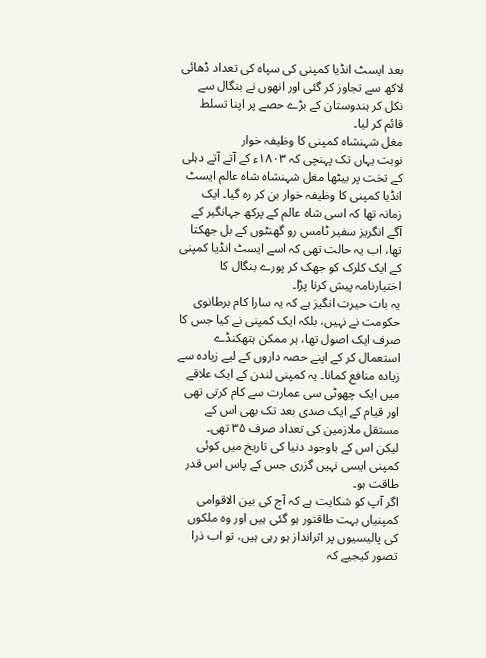بعد ایسٹ انڈیا کمپنی کی سپاہ کی تعداد ڈھائی لاکھ سے تجاوز کر گئی اور انھوں نے بنگال سے نکل کر ہندوستان کے بڑے حصے پر اپنا تسلط قائم کر لیا۔
مغل شہنشاہ کمپنی کا وظیفہ خوار
نوبت یہاں تک پہنچی کہ ۱۸۰۳ء کے آتے آتے دہلی کے تخت پر بیٹھا مغل شہنشاہ شاہ عالم ایسٹ انڈیا کمپنی کا وظیفہ خوار بن کر رہ گیا۔ ایک زمانہ تھا کہ اسی شاہ عالم کے پرکھ جہانگیر کے آگے انگریز سفیر ٹامس رو گھنٹوں کے بل جھکتا تھا، اب یہ حالت تھی کہ اسے ایسٹ انڈیا کمپنی کے ایک کلرک کو جھک کر پورے بنگال کا اختیارنامہ پیش کرنا پڑا۔
یہ بات حیرت انگیز ہے کہ یہ سارا کام برطانوی حکومت نے نہیں، بلکہ ایک کمپنی نے کیا جس کا صرف ایک اصول تھا، ہر ممکن ہتھکنڈے استعمال کر کے اپنے حصہ داروں کے لیے زیادہ سے زیادہ منافع کمانا۔ یہ کمپنی لندن کے ایک علاقے میں ایک چھوٹی سی عمارت سے کام کرتی تھی اور قیام کے ایک صدی بعد تک بھی اس کے مستقل ملازمین کی تعداد صرف ۳۵ تھی۔
لیکن اس کے باوجود دنیا کی تاریخ میں کوئی کمپنی ایسی نہیں گزری جس کے پاس اس قدر طاقت ہو۔
اگر آپ کو شکایت ہے کہ آج کی بین الاقوامی کمپنیاں بہت طاقتور ہو گئی ہیں اور وہ ملکوں کی پالیسیوں پر اثرانداز ہو رہی ہیں، تو اب ذرا تصور کیجیے کہ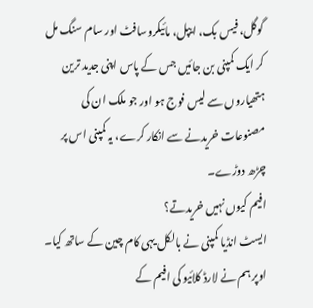گوگل، فیس بک، ایپل، مائیکروسافٹ اور سام سنگ مل کر ایک کمپنی بن جائیں جس کے پاس اپنی جدید ترین ہتھیاروں سے لیس فوج ہو اور جو ملک ان کی مصنوعات خریدنے سے انکار کرے، یہ کمپنی اس پر چڑھ دوڑے۔
افیم کیوں نہیں خریدتے؟
ایسٹ انڈیا کمپنی نے بالکل یہی کام چین کے ساتھ کیا۔ اوپر ہم نے لارڈ کلائیو کی افیم کے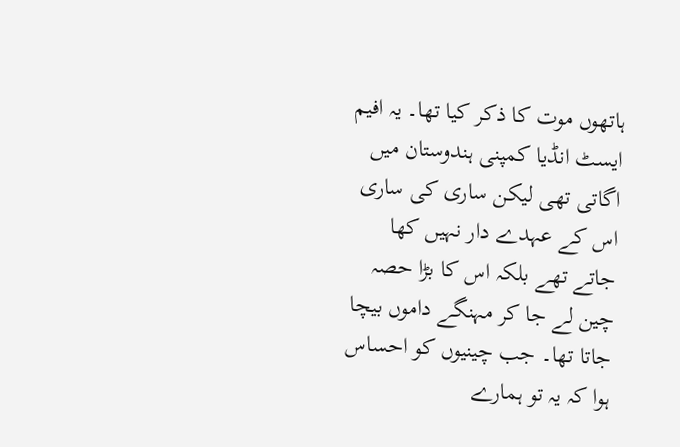ہاتھوں موت کا ذکر کیا تھا۔ یہ افیم ایسٹ انڈیا کمپنی ہندوستان میں اگاتی تھی لیکن ساری کی ساری اس کے عہدے دار نہیں کھا جاتے تھے بلکہ اس کا بڑا حصہ چین لے جا کر مہنگے داموں بیچا جاتا تھا۔ جب چینیوں کو احساس ہوا کہ یہ تو ہمارے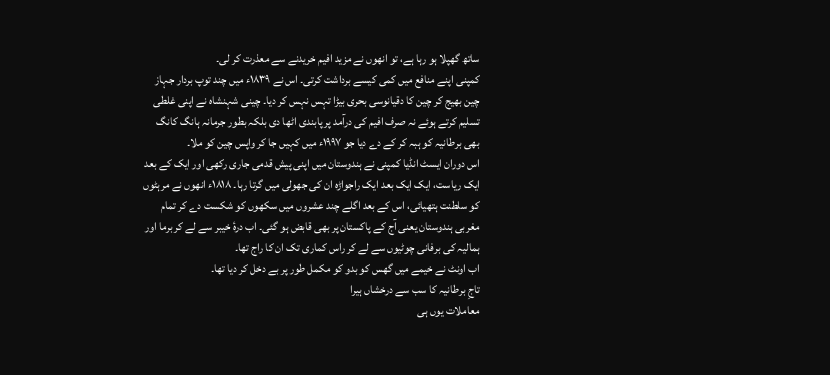ساتھ گھپلا ہو رہا ہے، تو انھوں نے مزید افیم خریدنے سے معذرت کر لی۔
کمپنی اپنے منافع میں کمی کیسے برداشت کرتی۔ اس نے ۱۸۳۹ء میں چند توپ بردار جہاز چین بھیج کر چین کا دقیانوسی بحری بیڑا تہس نہس کر دیا۔ چینی شہنشاہ نے اپنی غلطی تسلیم کرتے ہوئے نہ صرف افیم کی درآمد پر پابندی اٹھا دی بلکہ بطور جرمانہ ہانگ کانگ بھی برطانیہ کو ہبہ کر کے دے دیا جو ۱۹۹۷ء میں کہیں جا کر واپس چین کو ملا۔
اس دوران ایسٹ انڈیا کمپنی نے ہندوستان میں اپنی پیش قدمی جاری رکھی اور ایک کے بعد ایک ریاست، ایک ایک بعد ایک راجواڑہ ان کی جھولی میں گرتا رہا۔ ۱۸۱۸ء انھوں نے مرہٹوں کو سلطنت ہتھیائی، اس کے بعد اگلے چند عشروں میں سکھوں کو شکست دے کر تمام مغربی ہندوستان یعنی آج کے پاکستان پر بھی قابض ہو گئی۔ اب درۂ خیبر سے لے کر برما اور ہمالیہ کی برفانی چوٹیوں سے لے کر راس کماری تک ان کا راج تھا۔
اب اونٹ نے خیمے میں گھس کو بدو کو مکمل طور پر بے دخل کر دیا تھا۔
تاجِ برطانیہ کا سب سے درخشاں ہیرا
معاملات یوں ہی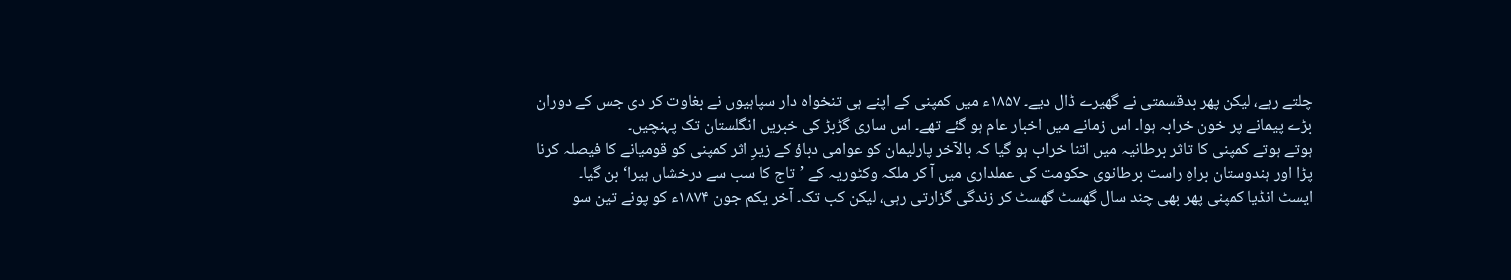چلتے رہے، لیکن پھر بدقسمتی نے گھیرے ڈال دیے۔ ۱۸۵۷ء میں کمپنی کے اپنے ہی تنخواہ دار سپاہیوں نے بغاوت کر دی جس کے دوران بڑے پیمانے پر خون خرابہ ہوا۔ اس زمانے میں اخبار عام ہو گئے تھے۔ اس ساری گڑبڑ کی خبریں انگلستان تک پہنچیں۔
ہوتے ہوتے کمپنی کا تاثر برطانیہ میں اتنا خراب ہو گیا کہ بالآخر پارلیمان کو عوامی دباؤ کے زیرِ اثر کمپنی کو قومیانے کا فیصلہ کرنا پڑا اور ہندوستان براہِ راست برطانوی حکومت کی عملداری میں آ کر ملکہ وکٹوریہ کے ’تاج کا سب سے درخشاں ہیرا‘ بن گیا۔
ایسٹ انڈیا کمپنی پھر بھی چند سال گھسٹ گھسٹ کر زندگی گزارتی رہی، لیکن کب تک۔ آخر یکم جون ۱۸۷۴ء کو پونے تین سو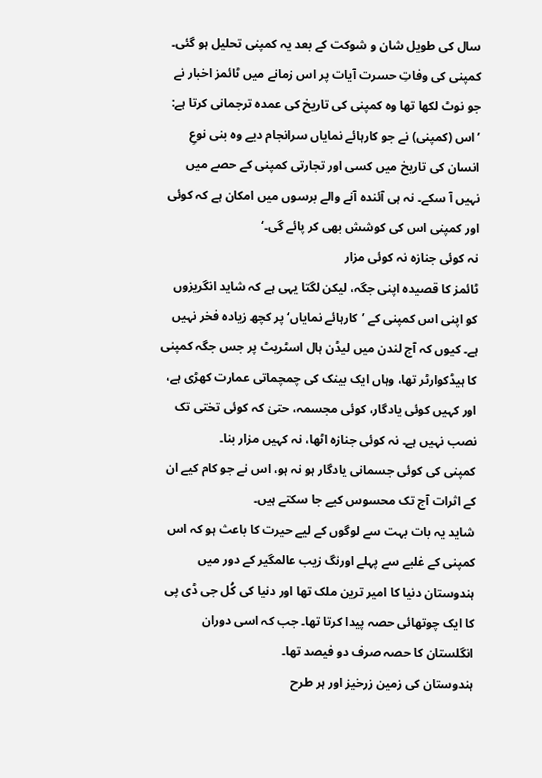سال کی طویل شان و شوکت کے بعد یہ کمپنی تحلیل ہو گئی۔
کمپنی کی وفاتِ حسرت آیات پر اس زمانے میں ٹائمز اخبار نے جو نوٹ لکھا تھا وہ کمپنی کی تاریخ کی عمدہ ترجمانی کرتا ہے:
’اس (کمپنی) نے جو کارہائے نمایاں سرانجام دیے وہ بنی نوعِ انسان کی تاریخ میں کسی اور تجارتی کمپنی کے حصے میں نہیں آ سکے۔ نہ ہی آئندہ آنے والے برسوں میں امکان ہے کہ کوئی اور کمپنی اس کی کوشش بھی کر پائے گی۔‘
نہ کوئی جنازہ نہ کوئی مزار
ٹائمز کا قصیدہ اپنی جگہ، لیکن لگتا یہی ہے کہ شاید انگریزوں کو اپنی اس کمپنی کے ’کارہائے نمایاں‘ پر کچھ زیادہ فخر نہیں ہے۔ کیوں کہ آج لندن میں لیڈن ہال اسٹریٹ پر جس جگہ کمپنی کا ہیڈکوارٹر تھا، وہاں ایک بینک کی چمچماتی عمارت کھڑی ہے، اور کہیں کوئی یادگار، کوئی مجسمہ، حتیٰ کہ کوئی تختی تک نصب نہیں ہے۔ نہ کوئی جنازہ اٹھا، نہ کہیں مزار بنا۔
کمپنی کی کوئی جسمانی یادگار ہو نہ ہو، اس نے جو کام کیے ان کے اثرات آج تک محسوس کیے جا سکتے ہیں۔
شاید یہ بات بہت سے لوگوں کے لیے حیرت کا باعث ہو کہ اس کمپنی کے غلبے سے پہلے اورنگ زیب عالمگیر کے دور میں ہندوستان دنیا کا امیر ترین ملک تھا اور دنیا کی کُل جی ڈی پی کا ایک چوتھائی حصہ پیدا کرتا تھا۔ جب کہ اسی دوران انگلستان کا حصہ صرف دو فیصد تھا۔
ہندوستان کی زمین زرخیز اور ہر طرح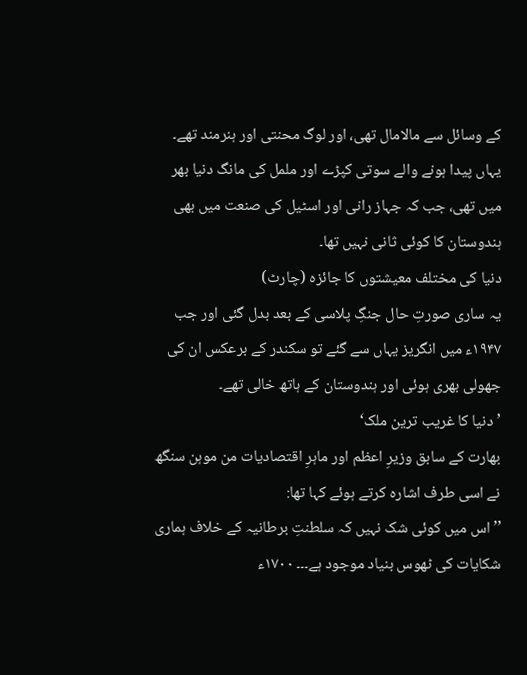کے وسائل سے مالامال تھی، اور لوگ محنتی اور ہنرمند تھے۔ یہاں پیدا ہونے والے سوتی کپڑے اور ململ کی مانگ دنیا بھر میں تھی، جب کہ جہاز رانی اور اسٹیل کی صنعت میں بھی ہندوستان کا کوئی ثانی نہیں تھا۔
دنیا کی مختلف معیشتوں کا جائزہ (چارٹ)
یہ ساری صورتِ حال جنگِ پلاسی کے بعد بدل گئی اور جب ۱۹۴۷ء میں انگریز یہاں سے گئے تو سکندر کے برعکس ان کی جھولی بھری ہوئی اور ہندوستان کے ہاتھ خالی تھے۔
’دنیا کا غریب ترین ملک‘
بھارت کے سابق وزیرِ اعظم اور ماہرِ اقتصادیات من موہن سنگھ نے اسی طرف اشارہ کرتے ہوئے کہا تھا:
’’اس میں کوئی شک نہیں کہ سلطنتِ برطانیہ کے خلاف ہماری شکایات کی ٹھوس بنیاد موجود ہے۔۔۔ ۱۷۰۰ء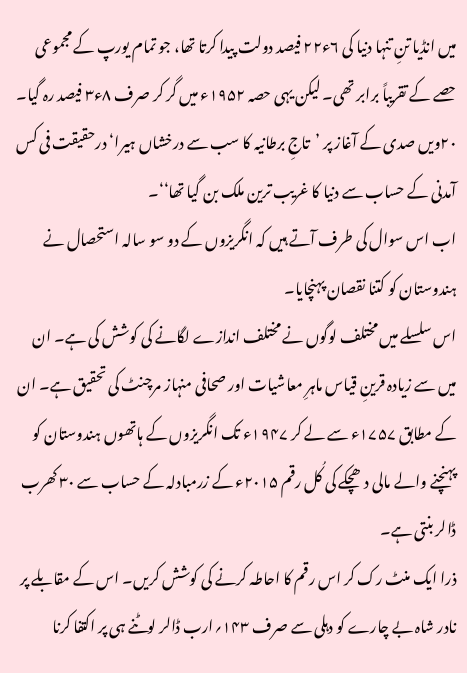میں انڈیا تنِ تنہا دنیا کی ۶ء۲۲ فیصد دولت پیدا کرتا تھا، جو تمام یورپ کے مجموعی حصے کے تقریباً برابر تھی۔ لیکن یہی حصہ ۱۹۵۲ء میں گر کر صرف ۸ء۳ فیصد رہ گیا۔ ۲۰ویں صدی کے آغاز پر ’تاجِ برطانیہ کا سب سے درخشاں ہیرا‘ درحقیقت فی کس آمدنی کے حساب سے دنیا کا غریب ترین ملک بن گیا تھا‘‘۔
اب اس سوال کی طرف آتے ہیں کہ انگریزوں کے دو سو سالہ استحصال نے ہندوستان کو کتنا نقصان پہنچایا۔
اس سلسلے میں مختلف لوگوں نے مختلف اندازے لگانے کی کوشش کی ہے۔ ان میں سے زیادہ قرینِ قیاس ماہرِ معاشیات اور صحافی منہاز مرچنٹ کی تحقیق ہے۔ ان کے مطابق ۱۷۵۷ء سے لے کر ۱۹۴۷ء تک انگریزوں کے ہاتھوں ہندوستان کو پہنچنے والے مالی دھچکے کی کُل رقم ۲۰۱۵ء کے زرمبادلہ کے حساب سے ۳۰ کھرب ڈالر بنتی ہے۔
ذرا ایک منٹ رک کر اس رقم کا احاطہ کرنے کی کوشش کریں۔ اس کے مقابلے پر نادر شاہ بے چارے کو دہلی سے صرف ۱۴۳؍ارب ڈالر لوٹنے ہی پر اکتفا کرنا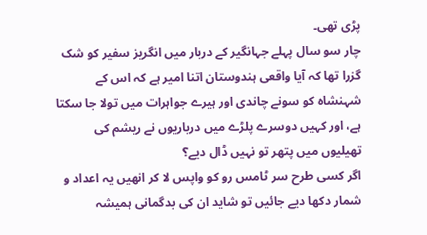پڑی تھی۔
چار سو سال پہلے جہانگیر کے دربار میں انگریز سفیر کو شک گزرا تھا کہ آیا واقعی ہندوستان اتنا امیر ہے کہ اس کے شہنشاہ کو سونے چاندی اور ہیرے جواہرات میں تولا جا سکتا ہے، اور کہیں دوسرے پلڑے میں درباریوں نے ریشم کی تھیلیوں میں پتھر تو نہیں ڈال دیے؟
اگر کسی طرح سر ٹامس رو کو واپس لا کر انھیں یہ اعداد و شمار دکھا دیے جائیں تو شاید ان کی بدگمانی ہمیشہ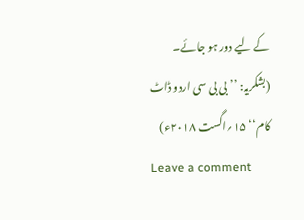کے لیے دور ہو جائے۔
(بشکریہ: ’’بی بی سی اردو ڈاٹ کام‘‘ ۱۵؍اگست ۲۰۱۸ء)
Leave a comment